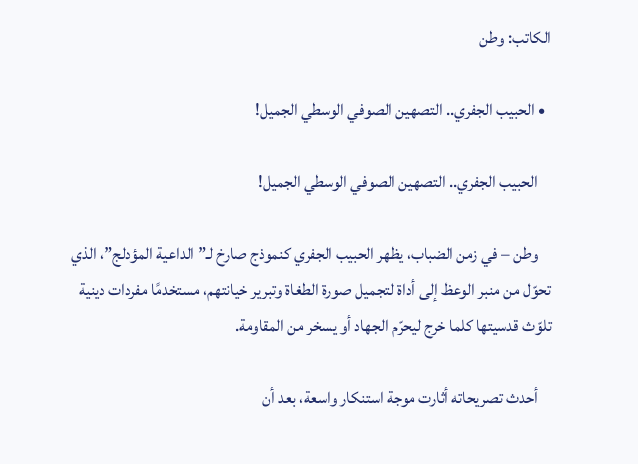الكاتب: وطن

  • الحبيب الجفري.. التصهين الصوفي الوسطي الجميل!

    الحبيب الجفري.. التصهين الصوفي الوسطي الجميل!

    وطن – في زمن الضباب، يظهر الحبيب الجفري كنموذج صارخ لـ”الداعية المؤدلج”، الذي تحوّل من منبر الوعظ إلى أداة لتجميل صورة الطغاة وتبرير خيانتهم، مستخدمًا مفردات دينية تلوّث قدسيتها كلما خرج ليحرّم الجهاد أو يسخر من المقاومة.

    أحدث تصريحاته أثارت موجة استنكار واسعة، بعد أن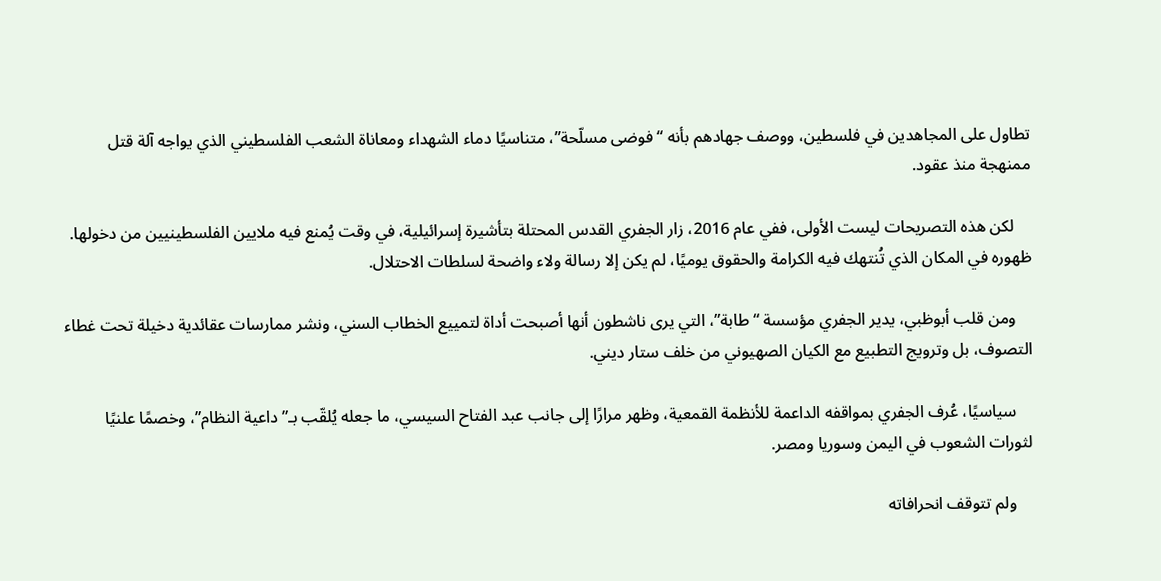تطاول على المجاهدين في فلسطين، ووصف جهادهم بأنه “فوضى مسلّحة”، متناسيًا دماء الشهداء ومعاناة الشعب الفلسطيني الذي يواجه آلة قتل ممنهجة منذ عقود.

    لكن هذه التصريحات ليست الأولى، ففي عام 2016، زار الجفري القدس المحتلة بتأشيرة إسرائيلية، في وقت يُمنع فيه ملايين الفلسطينيين من دخولها. ظهوره في المكان الذي تُنتهك فيه الكرامة والحقوق يوميًا، لم يكن إلا رسالة ولاء واضحة لسلطات الاحتلال.

    ومن قلب أبوظبي، يدير الجفري مؤسسة “طابة”، التي يرى ناشطون أنها أصبحت أداة لتمييع الخطاب السني، ونشر ممارسات عقائدية دخيلة تحت غطاء التصوف، بل وترويج التطبيع مع الكيان الصهيوني من خلف ستار ديني.

    سياسيًا، عُرف الجفري بمواقفه الداعمة للأنظمة القمعية، وظهر مرارًا إلى جانب عبد الفتاح السيسي، ما جعله يُلقّب بـ”داعية النظام”، وخصمًا علنيًا لثورات الشعوب في اليمن وسوريا ومصر.

    ولم تتوقف انحرافاته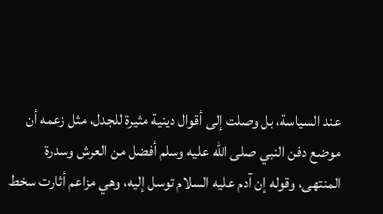عند السياسة، بل وصلت إلى أقوال دينية مثيرة للجدل، مثل زعمه أن موضع دفن النبي صلى الله عليه وسلم أفضل من العرش وسدرة المنتهى، وقوله إن آدم عليه السلام توسل إليه، وهي مزاعم أثارت سخط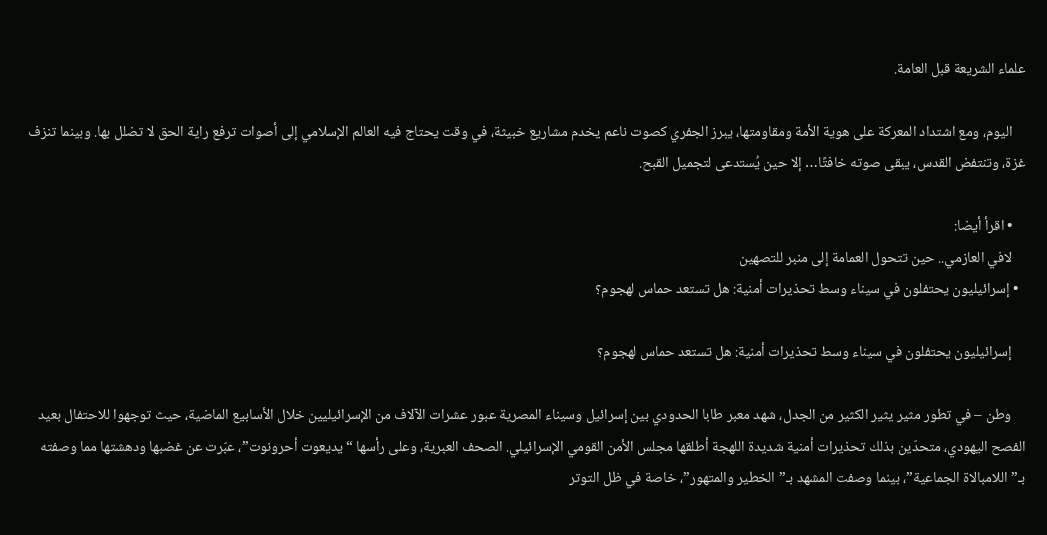علماء الشريعة قبل العامة.

    اليوم، ومع اشتداد المعركة على هوية الأمة ومقاومتها، يبرز الجفري كصوت ناعم يخدم مشاريع خبيثة، في وقت يحتاج فيه العالم الإسلامي إلى أصوات ترفع راية الحق لا تضلل بها. وبينما تنزف غزة، وتنتفض القدس، يبقى صوته خافتًا… إلا حين يُستدعى لتجميل القبح.

    • اقرأ أيضا:
    لافي العازمي.. حين تتحول العمامة إلى منبر للتصهين
  • إسرائيليون يحتفلون في سيناء وسط تحذيرات أمنية: هل تستعد حماس لهجوم؟

    إسرائيليون يحتفلون في سيناء وسط تحذيرات أمنية: هل تستعد حماس لهجوم؟

    وطن – في تطور مثير يثير الكثير من الجدل، شهد معبر طابا الحدودي بين إسرائيل وسيناء المصرية عبور عشرات الآلاف من الإسرائيليين خلال الأسابيع الماضية، حيث توجهوا للاحتفال بعيد الفصح اليهودي، متحدّين بذلك تحذيرات أمنية شديدة اللهجة أطلقها مجلس الأمن القومي الإسرائيلي. الصحف العبرية، وعلى رأسها “يديعوت أحرونوت”، عبّرت عن غضبها ودهشتها مما وصفته بـ”اللامبالاة الجماعية”، بينما وصفت المشهد بـ”الخطير والمتهور”، خاصة في ظل التوتر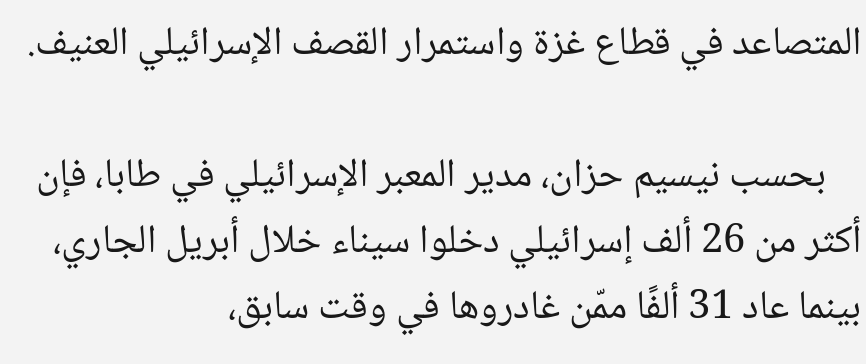المتصاعد في قطاع غزة واستمرار القصف الإسرائيلي العنيف.

    بحسب نيسيم حزان، مدير المعبر الإسرائيلي في طابا، فإن أكثر من 26 ألف إسرائيلي دخلوا سيناء خلال أبريل الجاري، بينما عاد 31 ألفًا ممّن غادروها في وقت سابق،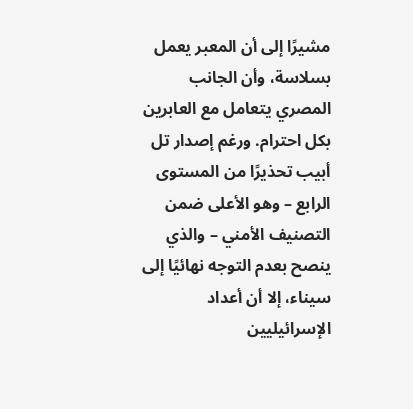مشيرًا إلى أن المعبر يعمل بسلاسة، وأن الجانب المصري يتعامل مع العابرين بكل احترام. ورغم إصدار تل أبيب تحذيرًا من المستوى الرابع – وهو الأعلى ضمن التصنيف الأمني – والذي ينصح بعدم التوجه نهائيًا إلى سيناء، إلا أن أعداد الإسرائيليين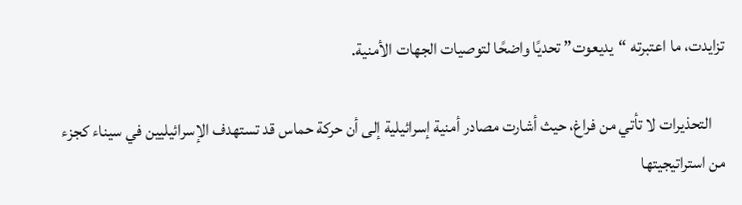تزايدت، ما اعتبرته “يديعوت” تحديًا واضحًا لتوصيات الجهات الأمنية.

    التحذيرات لا تأتي من فراغ، حيث أشارت مصادر أمنية إسرائيلية إلى أن حركة حماس قد تستهدف الإسرائيليين في سيناء كجزء من استراتيجيتها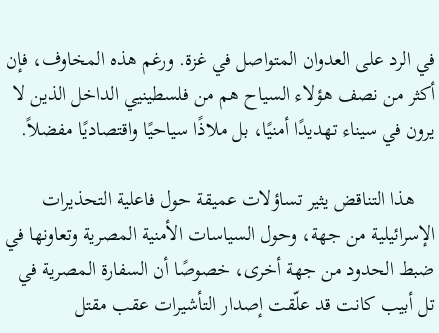في الرد على العدوان المتواصل في غزة. ورغم هذه المخاوف، فإن أكثر من نصف هؤلاء السياح هم من فلسطينيي الداخل الذين لا يرون في سيناء تهديدًا أمنيًا، بل ملاذًا سياحيًا واقتصاديًا مفضلاً.

    هذا التناقض يثير تساؤلات عميقة حول فاعلية التحذيرات الإسرائيلية من جهة، وحول السياسات الأمنية المصرية وتعاونها في ضبط الحدود من جهة أخرى، خصوصًا أن السفارة المصرية في تل أبيب كانت قد علّقت إصدار التأشيرات عقب مقتل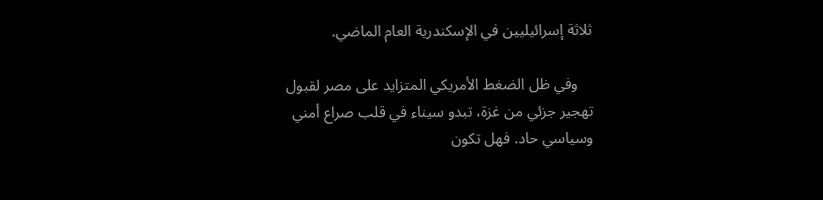ثلاثة إسرائيليين في الإسكندرية العام الماضي.

    وفي ظل الضغط الأمريكي المتزايد على مصر لقبول تهجير جزئي من غزة، تبدو سيناء في قلب صراع أمني وسياسي حاد. فهل تكون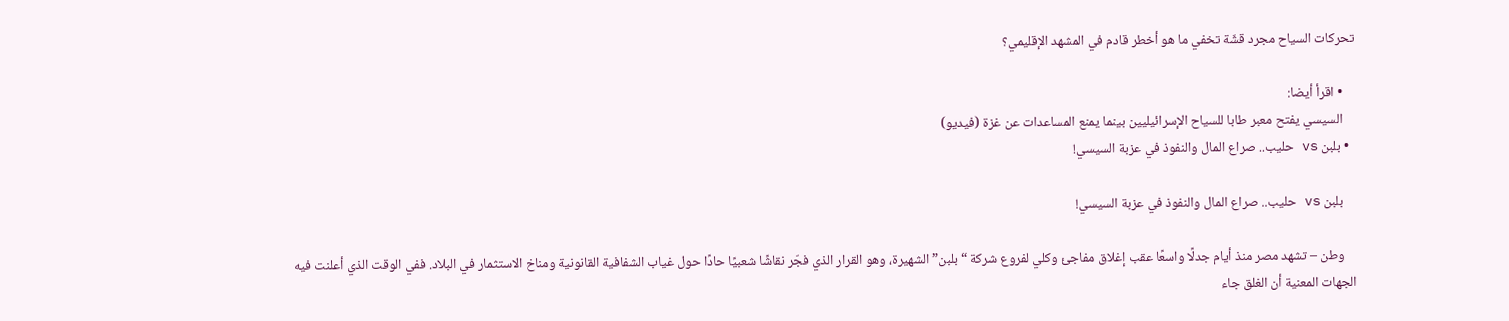تحركات السياح مجرد قشّة تخفي ما هو أخطر قادم في المشهد الإقليمي؟

    • اقرأ أيضا:
    السيسي يفتح معبر طابا للسياح الإسرائيليين بينما يمنع المساعدات عن غزة (فيديو)
  • بلبن vs حليب.. صراع المال والنفوذ في عزبة السيسي!

    بلبن vs حليب.. صراع المال والنفوذ في عزبة السيسي!

    وطن – تشهد مصر منذ أيام جدلًا واسعًا عقب إغلاق مفاجئ وكلي لفروع شركة “بلبن” الشهيرة، وهو القرار الذي فجّر نقاشًا شعبيًا حادًا حول غياب الشفافية القانونية ومناخ الاستثمار في البلاد. ففي الوقت الذي أعلنت فيه الجهات المعنية أن الغلق جاء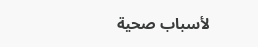لأسباب صحية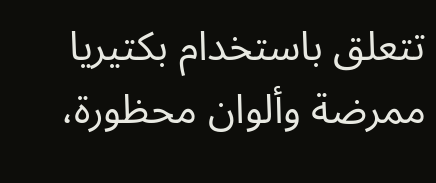تتعلق باستخدام بكتيريا ممرضة وألوان محظورة،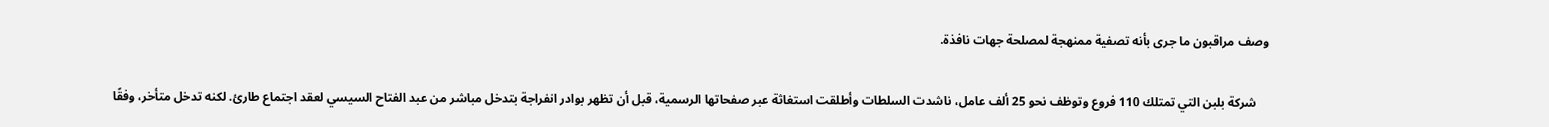وصف مراقبون ما جرى بأنه تصفية ممنهجة لمصلحة جهات نافذة.

    شركة بلبن التي تمتلك 110 فروع وتوظف نحو 25 ألف عامل، ناشدت السلطات وأطلقت استغاثة عبر صفحاتها الرسمية، قبل أن تظهر بوادر انفراجة بتدخل مباشر من عبد الفتاح السيسي لعقد اجتماع طارئ. لكنه تدخل متأخر، وفقًا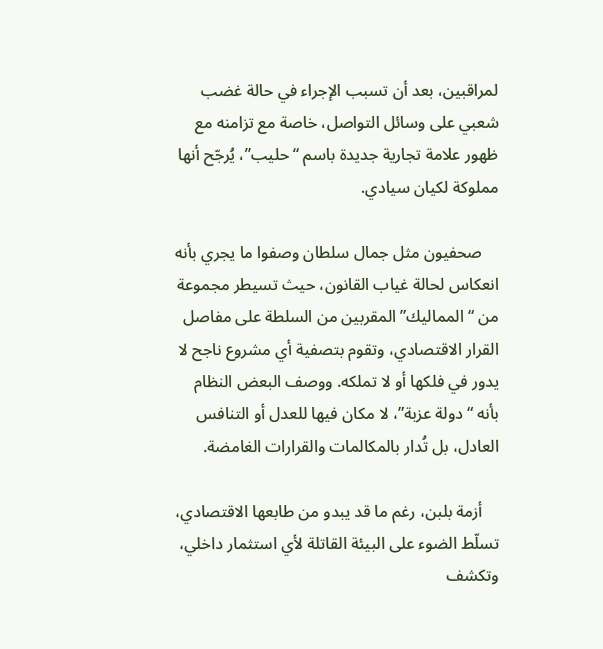لمراقبين، بعد أن تسبب الإجراء في حالة غضب شعبي على وسائل التواصل، خاصة مع تزامنه مع ظهور علامة تجارية جديدة باسم “حليب”، يُرجّح أنها مملوكة لكيان سيادي.

    صحفيون مثل جمال سلطان وصفوا ما يجري بأنه انعكاس لحالة غياب القانون، حيث تسيطر مجموعة من “المماليك” المقربين من السلطة على مفاصل القرار الاقتصادي، وتقوم بتصفية أي مشروع ناجح لا يدور في فلكها أو لا تملكه. ووصف البعض النظام بأنه “دولة عزبة”، لا مكان فيها للعدل أو التنافس العادل، بل تُدار بالمكالمات والقرارات الغامضة.

    أزمة بلبن، رغم ما قد يبدو من طابعها الاقتصادي، تسلّط الضوء على البيئة القاتلة لأي استثمار داخلي، وتكشف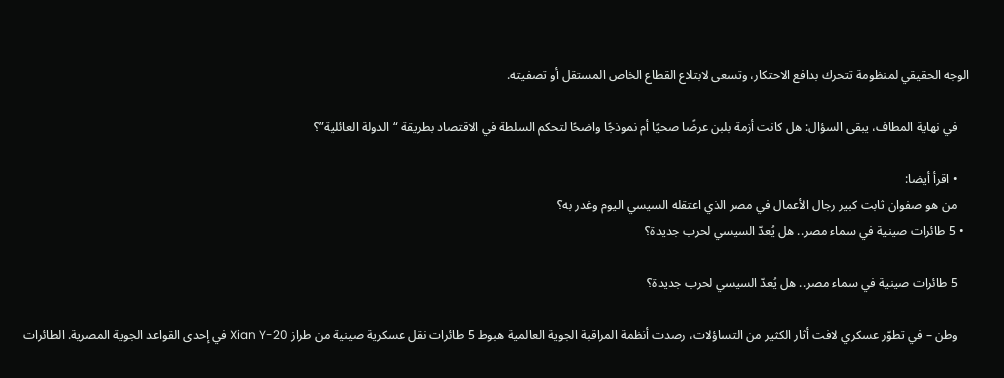الوجه الحقيقي لمنظومة تتحرك بدافع الاحتكار، وتسعى لابتلاع القطاع الخاص المستقل أو تصفيته.

    في نهاية المطاف، يبقى السؤال: هل كانت أزمة بلبن عرضًا صحيًا أم نموذجًا واضحًا لتحكم السلطة في الاقتصاد بطريقة “الدولة العائلية”؟

    • اقرأ أيضا:
    من هو صفوان ثابت كبير رجال الأعمال في مصر الذي اعتقله السيسي اليوم وغدر به؟
  • 5 طائرات صينية في سماء مصر.. هل يُعدّ السيسي لحرب جديدة؟

    5 طائرات صينية في سماء مصر.. هل يُعدّ السيسي لحرب جديدة؟

    وطن – في تطوّر عسكري لافت أثار الكثير من التساؤلات، رصدت أنظمة المراقبة الجوية العالمية هبوط 5 طائرات نقل عسكرية صينية من طراز Xian Y-20 في إحدى القواعد الجوية المصرية. الطائرات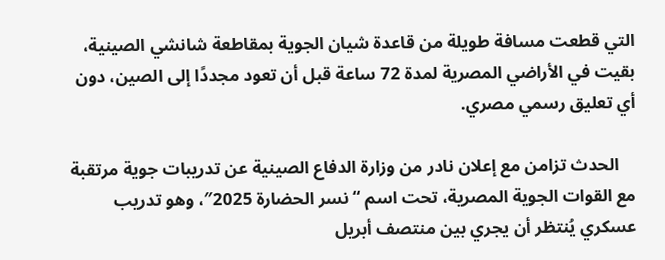التي قطعت مسافة طويلة من قاعدة شيان الجوية بمقاطعة شانشي الصينية، بقيت في الأراضي المصرية لمدة 72 ساعة قبل أن تعود مجددًا إلى الصين، دون أي تعليق رسمي مصري.

    الحدث تزامن مع إعلان نادر من وزارة الدفاع الصينية عن تدريبات جوية مرتقبة مع القوات الجوية المصرية، تحت اسم “نسر الحضارة 2025″، وهو تدريب عسكري يُنتظر أن يجري بين منتصف أبريل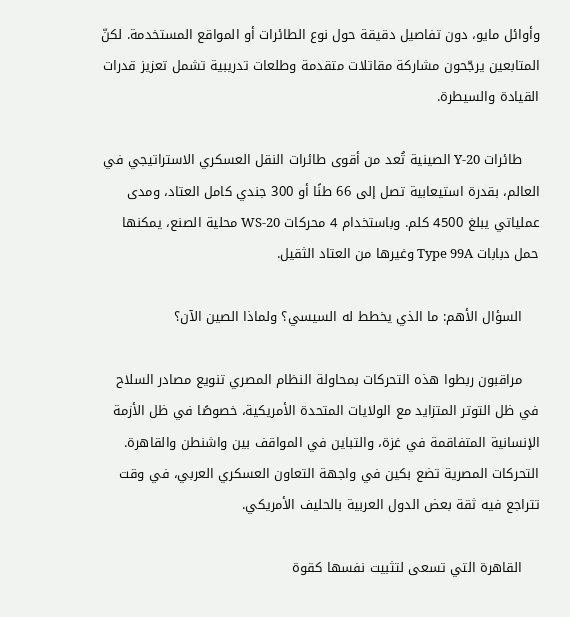وأوائل مايو، دون تفاصيل دقيقة حول نوع الطائرات أو المواقع المستخدمة. لكنّ المتابعين يرجّحون مشاركة مقاتلات متقدمة وطلعات تدريبية تشمل تعزيز قدرات القيادة والسيطرة.

    طائرات Y-20 الصينية تُعد من أقوى طائرات النقل العسكري الاستراتيجي في العالم، بقدرة استيعابية تصل إلى 66 طنًا أو 300 جندي كامل العتاد، ومدى عملياتي يبلغ 4500 كلم. وباستخدام 4 محركات WS-20 محلية الصنع، يمكنها حمل دبابات Type 99A وغيرها من العتاد الثقيل.

    السؤال الأهم: ما الذي يخطط له السيسي؟ ولماذا الصين الآن؟

    مراقبون ربطوا هذه التحركات بمحاولة النظام المصري تنويع مصادر السلاح في ظل التوتر المتزايد مع الولايات المتحدة الأمريكية، خصوصًا في ظل الأزمة الإنسانية المتفاقمة في غزة، والتباين في المواقف بين واشنطن والقاهرة. التحركات المصرية تضع بكين في واجهة التعاون العسكري العربي، في وقت تتراجع فيه ثقة بعض الدول العربية بالحليف الأمريكي.

    القاهرة التي تسعى لتثبيت نفسها كقوة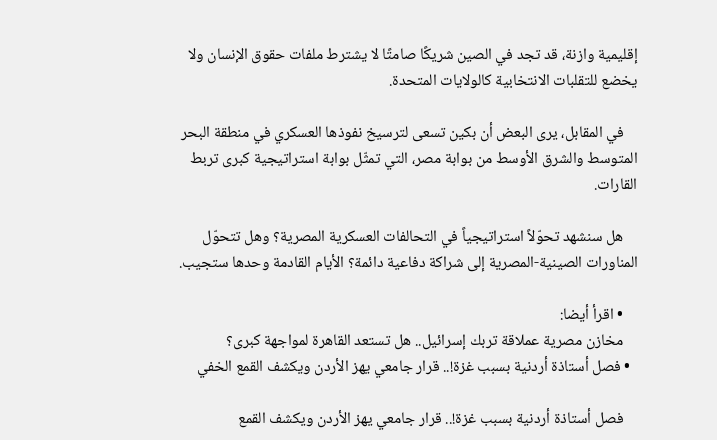إقليمية وازنة، قد تجد في الصين شريكًا صامتًا لا يشترط ملفات حقوق الإنسان ولا يخضع للتقلبات الانتخابية كالولايات المتحدة.

    في المقابل، يرى البعض أن بكين تسعى لترسيخ نفوذها العسكري في منطقة البحر المتوسط والشرق الأوسط من بوابة مصر، التي تمثّل بوابة استراتيجية كبرى تربط القارات.

    هل سنشهد تحوّلاً استراتيجياً في التحالفات العسكرية المصرية؟ وهل تتحوّل المناورات الصينية-المصرية إلى شراكة دفاعية دائمة؟ الأيام القادمة وحدها ستجيب.

    • اقرأ أيضا:
    مخازن مصرية عملاقة تربك إسرائيل.. هل تستعد القاهرة لمواجهة كبرى؟
  • فصل أستاذة أردنية بسبب غزة!.. قرار جامعي يهز الأردن ويكشف القمع الخفي

    فصل أستاذة أردنية بسبب غزة!.. قرار جامعي يهز الأردن ويكشف القمع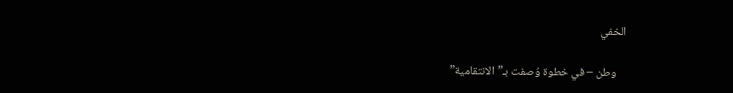الخفي

    وطن – في خطوة وُصفت بـ”الانتقامية”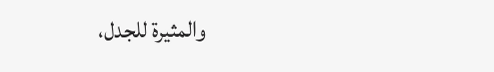والمثيرة للجدل،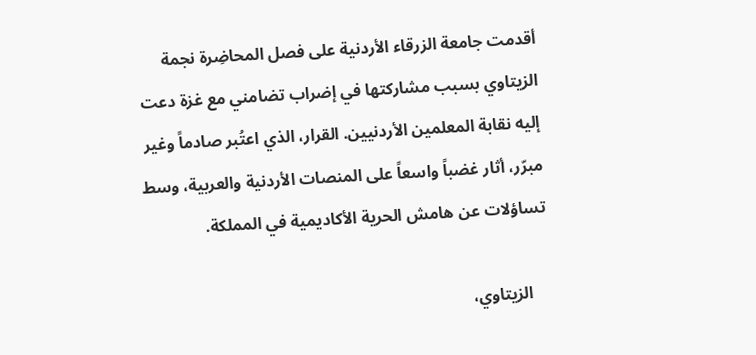أقدمت جامعة الزرقاء الأردنية على فصل المحاضِرة نجمة الزيتاوي بسبب مشاركتها في إضراب تضامني مع غزة دعت إليه نقابة المعلمين الأردنيين. القرار، الذي اعتُبر صادماً وغير مبرّر، أثار غضباً واسعاً على المنصات الأردنية والعربية، وسط تساؤلات عن هامش الحرية الأكاديمية في المملكة.

    الزيتاوي،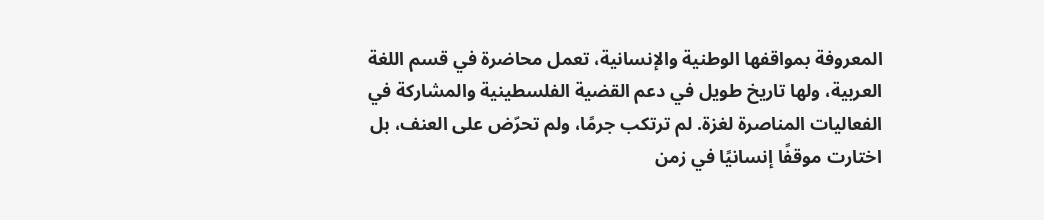المعروفة بمواقفها الوطنية والإنسانية، تعمل محاضرة في قسم اللغة العربية، ولها تاريخ طويل في دعم القضية الفلسطينية والمشاركة في الفعاليات المناصرة لغزة. لم ترتكب جرمًا، ولم تحرّض على العنف، بل اختارت موقفًا إنسانيًا في زمن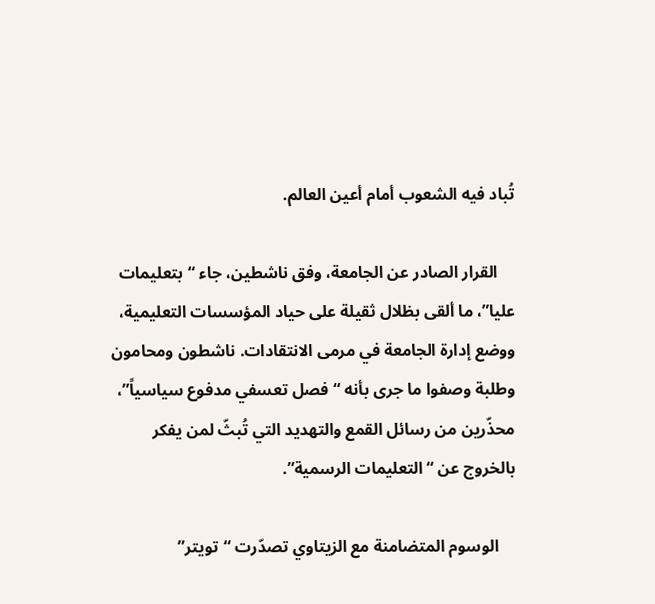تُباد فيه الشعوب أمام أعين العالم.

    القرار الصادر عن الجامعة، وفق ناشطين، جاء “بتعليمات عليا”، ما ألقى بظلال ثقيلة على حياد المؤسسات التعليمية، ووضع إدارة الجامعة في مرمى الانتقادات. ناشطون ومحامون وطلبة وصفوا ما جرى بأنه “فصل تعسفي مدفوع سياسياً”، محذّرين من رسائل القمع والتهديد التي تُبثّ لمن يفكر بالخروج عن “التعليمات الرسمية”.

    الوسوم المتضامنة مع الزيتاوي تصدّرت “تويتر”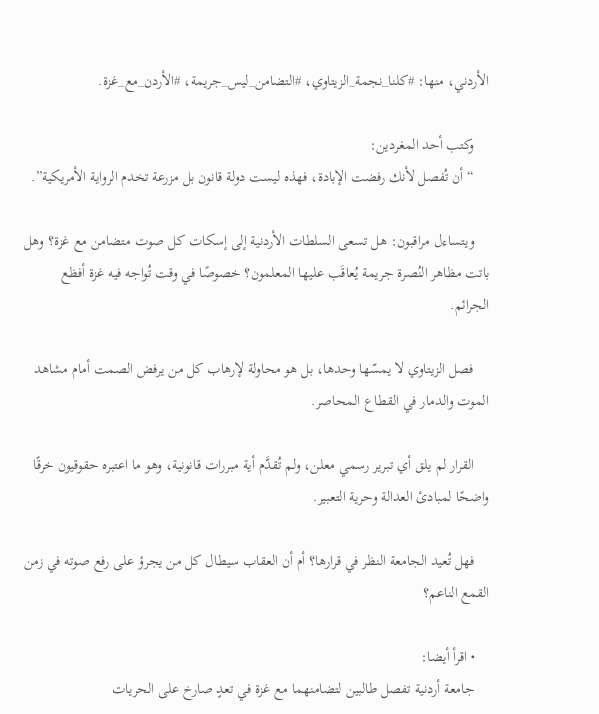الأردني، منها: #كلنا_نجمة_الزيتاوي، #التضامن_ليس_جريمة، #الأردن_مع_غزة.

    وكتب أحد المغردين:
    “أن تُفصل لأنك رفضت الإبادة، فهذه ليست دولة قانون بل مزرعة تخدم الرواية الأمريكية”.

    ويتساءل مراقبون: هل تسعى السلطات الأردنية إلى إسكات كل صوت متضامن مع غزة؟ وهل باتت مظاهر النُصرة جريمة يُعاقَب عليها المعلمون؟ خصوصًا في وقت تُواجه فيه غزة أفظع الجرائم.

    فصل الزيتاوي لا يمسّها وحدها، بل هو محاولة لإرهاب كل من يرفض الصمت أمام مشاهد الموت والدمار في القطاع المحاصر.

    القرار لم يلق أي تبرير رسمي معلن، ولم تُقدَّم أية مبررات قانونية، وهو ما اعتبره حقوقيون خرقًا واضحًا لمبادئ العدالة وحرية التعبير.

    فهل تُعيد الجامعة النظر في قرارها؟ أم أن العقاب سيطال كل من يجرؤ على رفع صوته في زمن القمع الناعم؟

    • اقرأ أيضا:
    جامعة أردنية تفصل طالبين لتضامنهما مع غزة في تعدٍ صارخ على الحريات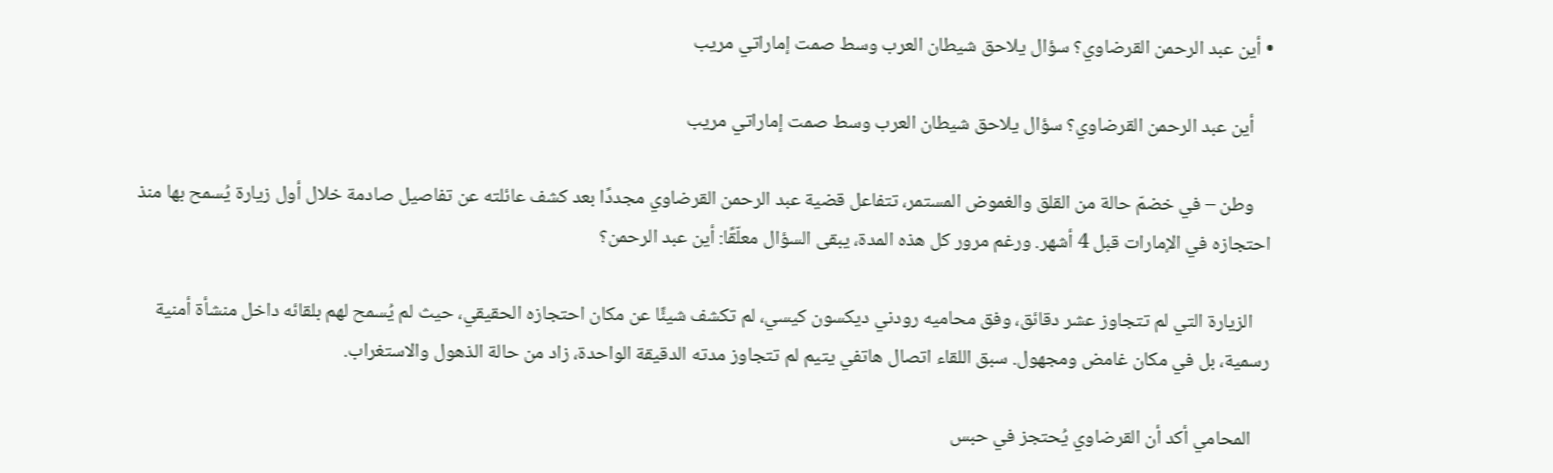• أين عبد الرحمن القرضاوي؟ سؤال يلاحق شيطان العرب وسط صمت إماراتي مريب

    أين عبد الرحمن القرضاوي؟ سؤال يلاحق شيطان العرب وسط صمت إماراتي مريب

    وطن – في خضمّ حالة من القلق والغموض المستمر، تتفاعل قضية عبد الرحمن القرضاوي مجددًا بعد كشف عائلته عن تفاصيل صادمة خلال أول زيارة يُسمح بها منذ احتجازه في الإمارات قبل 4 أشهر. ورغم مرور كل هذه المدة، يبقى السؤال معلّقًا: أين عبد الرحمن؟

    الزيارة التي لم تتجاوز عشر دقائق، وفق محاميه رودني ديكسون كيسي، لم تكشف شيئًا عن مكان احتجازه الحقيقي، حيث لم يُسمح لهم بلقائه داخل منشأة أمنية رسمية، بل في مكان غامض ومجهول. سبق اللقاء اتصال هاتفي يتيم لم تتجاوز مدته الدقيقة الواحدة، زاد من حالة الذهول والاستغراب.

    المحامي أكد أن القرضاوي يُحتجز في حبس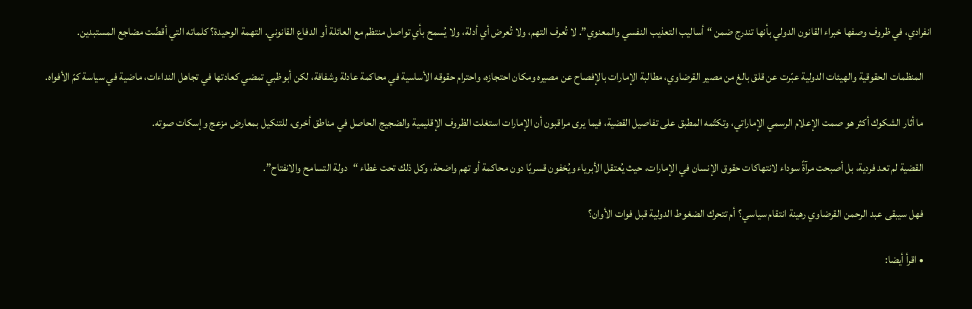انفرادي، في ظروف وصفها خبراء القانون الدولي بأنها تندرج ضمن “أساليب التعذيب النفسي والمعنوي”. لا تُعرف التهم، ولا تُعرض أي أدلة، ولا يُسمح بأي تواصل منتظم مع العائلة أو الدفاع القانوني. التهمة الوحيدة؟ كلماته التي أقضّت مضاجع المستبدين.

    المنظمات الحقوقية والهيئات الدولية عبّرت عن قلق بالغ من مصير القرضاوي، مطالبة الإمارات بالإفصاح عن مصيره ومكان احتجازه، واحترام حقوقه الأساسية في محاكمة عادلة وشفافة، لكن أبوظبي تمضي كعادتها في تجاهل النداءات، ماضية في سياسة كمّ الأفواه.

    ما أثار الشكوك أكثر هو صمت الإعلام الرسمي الإماراتي، وتكتّمه المطبق على تفاصيل القضية، فيما يرى مراقبون أن الإمارات استغلت الظروف الإقليمية والضجيج الحاصل في مناطق أخرى، للتنكيل بمعارض مزعج وإسكات صوته.

    القضية لم تعد فردية، بل أصبحت مرآةً سوداء لانتهاكات حقوق الإنسان في الإمارات، حيث يُعتقل الأبرياء ويُخفون قسريًا دون محاكمة أو تهم واضحة، وكل ذلك تحت غطاء “دولة التسامح والانفتاح”.

    فهل سيبقى عبد الرحمن القرضاوي رهينة انتقام سياسي؟ أم تتحرك الضغوط الدولية قبل فوات الأوان؟

    • اقرأ أيضا: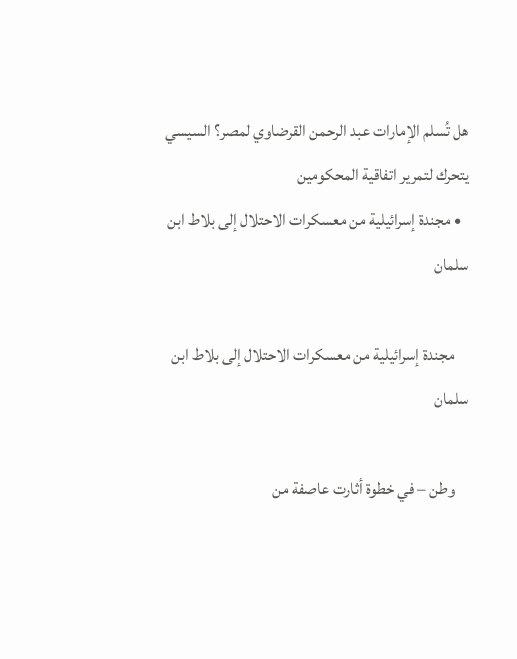هل تُسلم الإمارات عبد الرحمن القرضاوي لمصر؟ السيسي يتحرك لتمرير اتفاقية المحكومين
  • مجندة إسرائيلية من معسكرات الاحتلال إلى بلاط ابن سلمان

    مجندة إسرائيلية من معسكرات الاحتلال إلى بلاط ابن سلمان

    وطن – في خطوة أثارت عاصفة من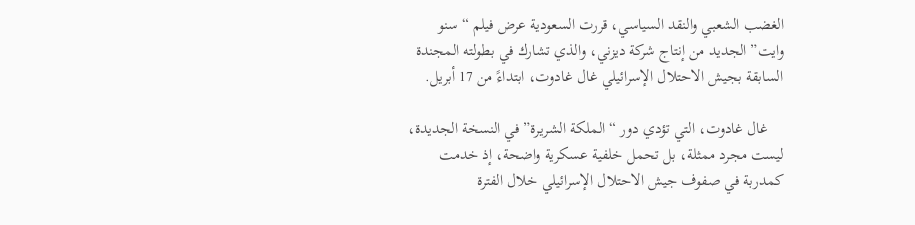الغضب الشعبي والنقد السياسي، قررت السعودية عرض فيلم “سنو وايت” الجديد من إنتاج شركة ديزني، والذي تشارك في بطولته المجندة السابقة بجيش الاحتلال الإسرائيلي غال غادوت، ابتداءً من 17 أبريل.

    غال غادوت، التي تؤدي دور “الملكة الشريرة” في النسخة الجديدة، ليست مجرد ممثلة، بل تحمل خلفية عسكرية واضحة، إذ خدمت كمدربة في صفوف جيش الاحتلال الإسرائيلي خلال الفترة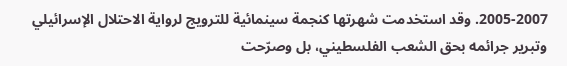2005-2007. وقد استخدمت شهرتها كنجمة سينمائية للترويج لرواية الاحتلال الإسرائيلي وتبرير جرائمه بحق الشعب الفلسطيني، بل وصرّحت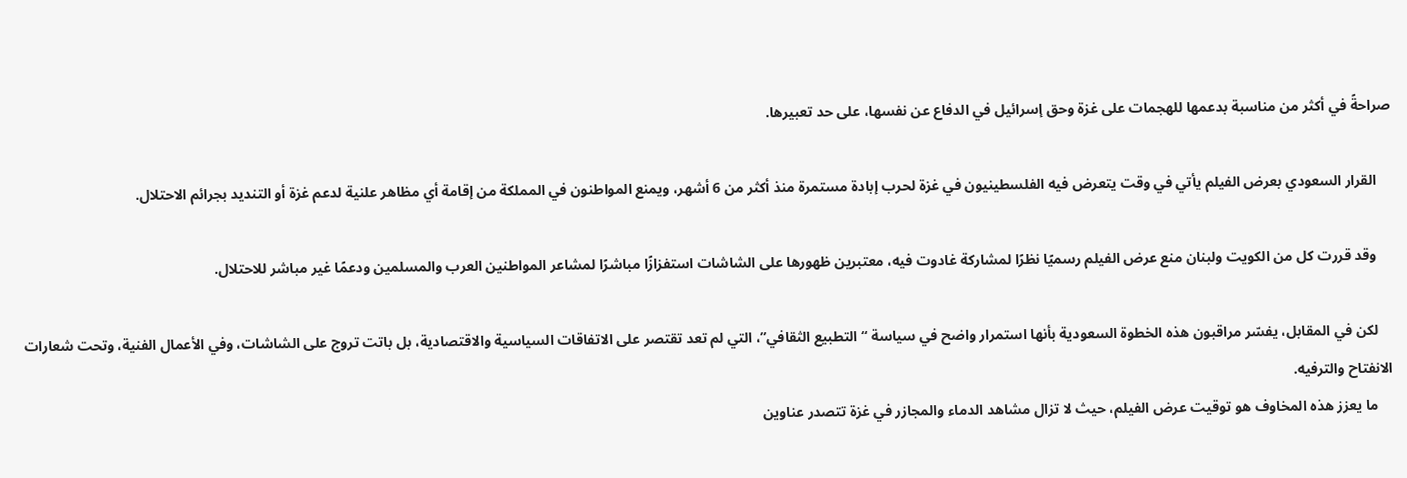صراحةً في أكثر من مناسبة بدعمها للهجمات على غزة وحق إسرائيل في الدفاع عن نفسها، على حد تعبيرها.

    القرار السعودي بعرض الفيلم يأتي في وقت يتعرض فيه الفلسطينيون في غزة لحرب إبادة مستمرة منذ أكثر من 6 أشهر، ويمنع المواطنون في المملكة من إقامة أي مظاهر علنية لدعم غزة أو التنديد بجرائم الاحتلال.

    وقد قررت كل من الكويت ولبنان منع عرض الفيلم رسميًا نظرًا لمشاركة غادوت فيه، معتبرين ظهورها على الشاشات استفزازًا مباشرًا لمشاعر المواطنين العرب والمسلمين ودعمًا غير مباشر للاحتلال.

    لكن في المقابل، يفسّر مراقبون هذه الخطوة السعودية بأنها استمرار واضح في سياسة “التطبيع الثقافي”، التي لم تعد تقتصر على الاتفاقات السياسية والاقتصادية، بل باتت تروج على الشاشات، وفي الأعمال الفنية، وتحت شعارات الانفتاح والترفيه.
    ما يعزز هذه المخاوف هو توقيت عرض الفيلم، حيث لا تزال مشاهد الدماء والمجازر في غزة تتصدر عناوين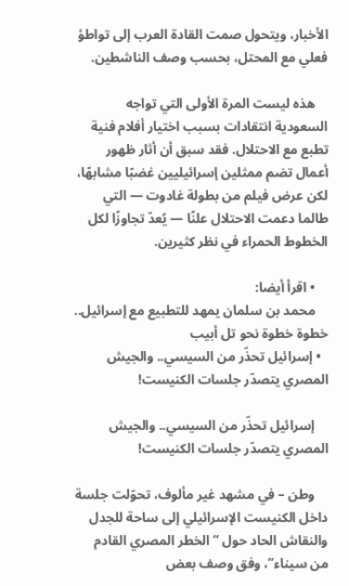الأخبار، ويتحول صمت القادة العرب إلى تواطؤ فعلي مع المحتل، بحسب وصف الناشطين.

    هذه ليست المرة الأولى التي تواجه السعودية انتقادات بسبب اختيار أفلام فنية تطبع مع الاحتلال. فقد سبق أن أثار ظهور أعمال تضم ممثلين إسرائيليين غضبًا مشابهًا، لكن عرض فيلم من بطولة غادوت — التي طالما دعمت الاحتلال علنًا — يُعدّ تجاوزًا لكل الخطوط الحمراء في نظر كثيرين.

    • اقرأ أيضا:
    محمد بن سلمان يمهد للتطبيع مع إسرائيل.. خطوة خطوة نحو تل أبيب
  • إسرائيل تحذّر من السيسي.. والجيش المصري يتصدّر جلسات الكنيست!

    إسرائيل تحذّر من السيسي.. والجيش المصري يتصدّر جلسات الكنيست!

    وطن – في مشهد غير مألوف، تحوّلت جلسة داخل الكنيست الإسرائيلي إلى ساحة للجدل والنقاش الحاد حول “الخطر المصري القادم من سيناء”، وفق وصف بعض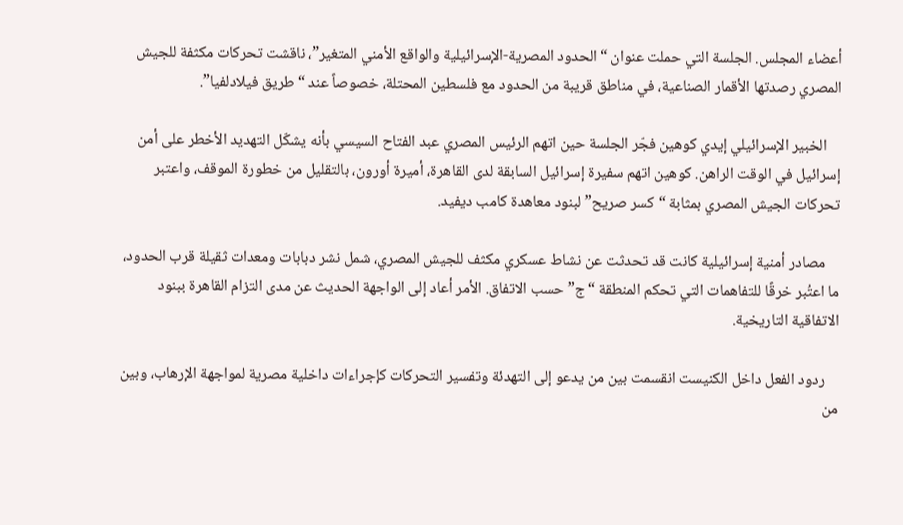أعضاء المجلس. الجلسة التي حملت عنوان “الحدود المصرية-الإسرائيلية والواقع الأمني المتغير”، ناقشت تحركات مكثفة للجيش المصري رصدتها الأقمار الصناعية، في مناطق قريبة من الحدود مع فلسطين المحتلة، خصوصاً عند “طريق فيلادلفيا”.

    الخبير الإسرائيلي إيدي كوهين فجّر الجلسة حين اتهم الرئيس المصري عبد الفتاح السيسي بأنه يشكّل التهديد الأخطر على أمن إسرائيل في الوقت الراهن. كوهين اتهم سفيرة إسرائيل السابقة لدى القاهرة، أميرة أورون، بالتقليل من خطورة الموقف، واعتبر تحركات الجيش المصري بمثابة “كسر صريح” لبنود معاهدة كامب ديفيد.

    مصادر أمنية إسرائيلية كانت قد تحدثت عن نشاط عسكري مكثف للجيش المصري، شمل نشر دبابات ومعدات ثقيلة قرب الحدود، ما اعتُبر خرقًا للتفاهمات التي تحكم المنطقة “ج” حسب الاتفاق. الأمر أعاد إلى الواجهة الحديث عن مدى التزام القاهرة ببنود الاتفاقية التاريخية.

    ردود الفعل داخل الكنيست انقسمت بين من يدعو إلى التهدئة وتفسير التحركات كإجراءات داخلية مصرية لمواجهة الإرهاب، وبين من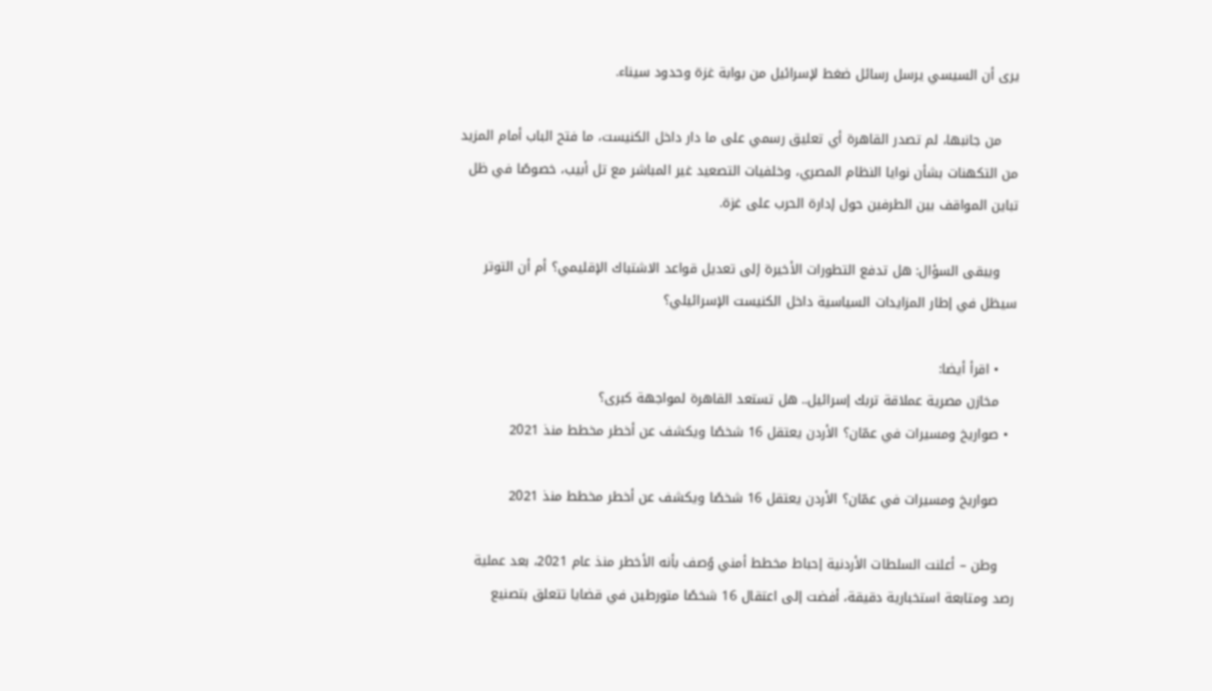يرى أن السيسي يرسل رسائل ضغط لإسرائيل من بوابة غزة وحدود سيناء.

    من جانبها، لم تصدر القاهرة أي تعليق رسمي على ما دار داخل الكنيست، ما فتح الباب أمام المزيد من التكهنات بشأن نوايا النظام المصري، وخلفيات التصعيد غير المباشر مع تل أبيب، خصوصًا في ظل تباين المواقف بين الطرفين حول إدارة الحرب على غزة.

    ويبقى السؤال: هل تدفع التطورات الأخيرة إلى تعديل قواعد الاشتباك الإقليمي؟ أم أن التوتر سيظل في إطار المزايدات السياسية داخل الكنيست الإسرائيلي؟

    • اقرأ أيضا:
    مخازن مصرية عملاقة تربك إسرائيل.. هل تستعد القاهرة لمواجهة كبرى؟
  • صواريخ ومسيرات في عمّان؟ الأردن يعتقل 16 شخصًا ويكشف عن أخطر مخطط منذ 2021

    صواريخ ومسيرات في عمّان؟ الأردن يعتقل 16 شخصًا ويكشف عن أخطر مخطط منذ 2021

    وطن – أعلنت السلطات الأردنية إحباط مخطط أمني وُصف بأنه الأخطر منذ عام 2021، بعد عملية رصد ومتابعة استخبارية دقيقة، أفضت إلى اعتقال 16 شخصًا متورطين في قضايا تتعلق بتصنيع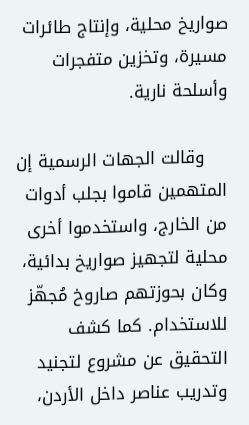صواريخ محلية، وإنتاج طائرات مسيرة، وتخزين متفجرات وأسلحة نارية.

    وقالت الجهات الرسمية إن المتهمين قاموا بجلب أدوات من الخارج، واستخدموا أخرى محلية لتجهيز صواريخ بدائية، وكان بحوزتهم صاروخ مُجهّز للاستخدام. كما كشف التحقيق عن مشروع لتجنيد وتدريب عناصر داخل الأردن،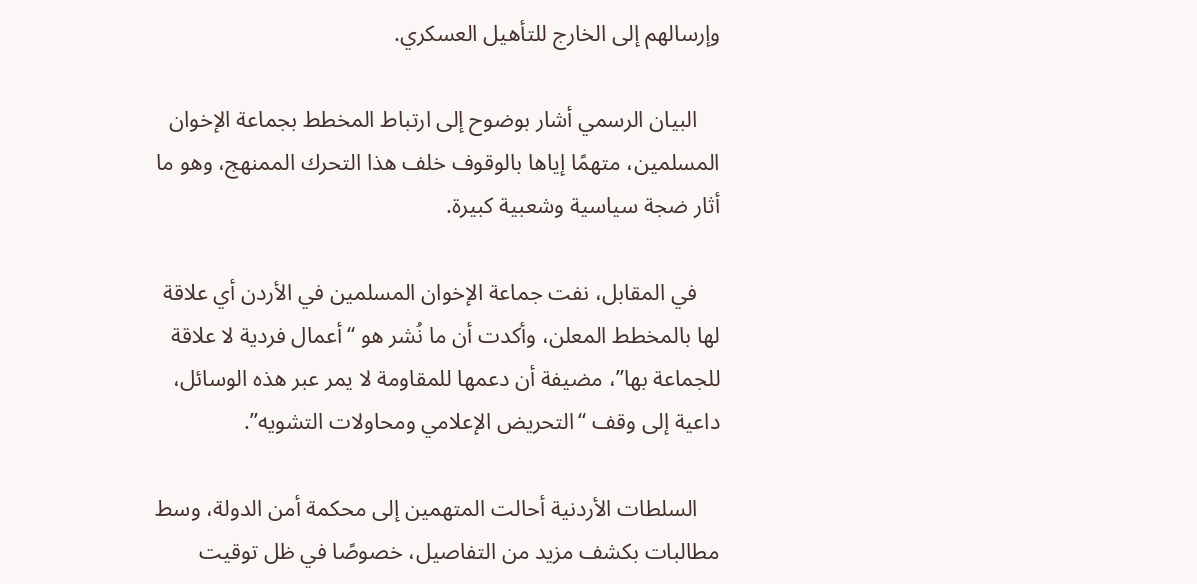وإرسالهم إلى الخارج للتأهيل العسكري.

    البيان الرسمي أشار بوضوح إلى ارتباط المخطط بجماعة الإخوان المسلمين، متهمًا إياها بالوقوف خلف هذا التحرك الممنهج، وهو ما أثار ضجة سياسية وشعبية كبيرة.

    في المقابل، نفت جماعة الإخوان المسلمين في الأردن أي علاقة لها بالمخطط المعلن، وأكدت أن ما نُشر هو “أعمال فردية لا علاقة للجماعة بها”، مضيفة أن دعمها للمقاومة لا يمر عبر هذه الوسائل، داعية إلى وقف “التحريض الإعلامي ومحاولات التشويه”.

    السلطات الأردنية أحالت المتهمين إلى محكمة أمن الدولة، وسط مطالبات بكشف مزيد من التفاصيل، خصوصًا في ظل توقيت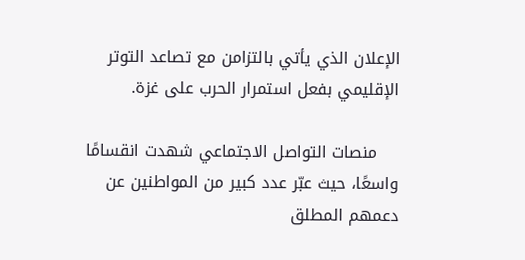الإعلان الذي يأتي بالتزامن مع تصاعد التوتر الإقليمي بفعل استمرار الحرب على غزة.

    منصات التواصل الاجتماعي شهدت انقسامًا واسعًا، حيث عبّر عدد كبير من المواطنين عن دعمهم المطلق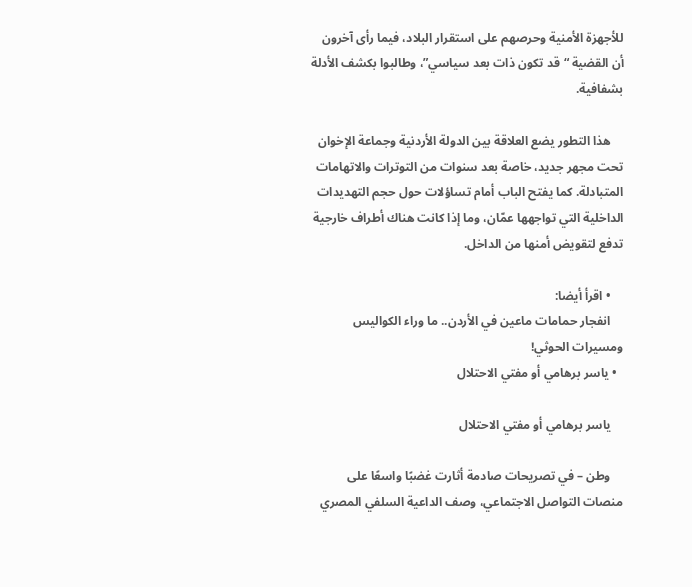للأجهزة الأمنية وحرصهم على استقرار البلاد، فيما رأى آخرون أن القضية “قد تكون ذات بعد سياسي”، وطالبوا بكشف الأدلة بشفافية.

    هذا التطور يضع العلاقة بين الدولة الأردنية وجماعة الإخوان تحت مجهر جديد، خاصة بعد سنوات من التوترات والاتهامات المتبادلة. كما يفتح الباب أمام تساؤلات حول حجم التهديدات الداخلية التي تواجهها عمّان، وما إذا كانت هناك أطراف خارجية تدفع لتقويض أمنها من الداخل.

    • اقرأ أيضا:
    انفجار حمامات ماعين في الأردن.. ما وراء الكواليس ومسيرات الحوثي!
  • ياسر برهامي أو مفتي الاحتلال

    ياسر برهامي أو مفتي الاحتلال

    وطن – في تصريحات صادمة أثارت غضبًا واسعًا على منصات التواصل الاجتماعي، وصف الداعية السلفي المصري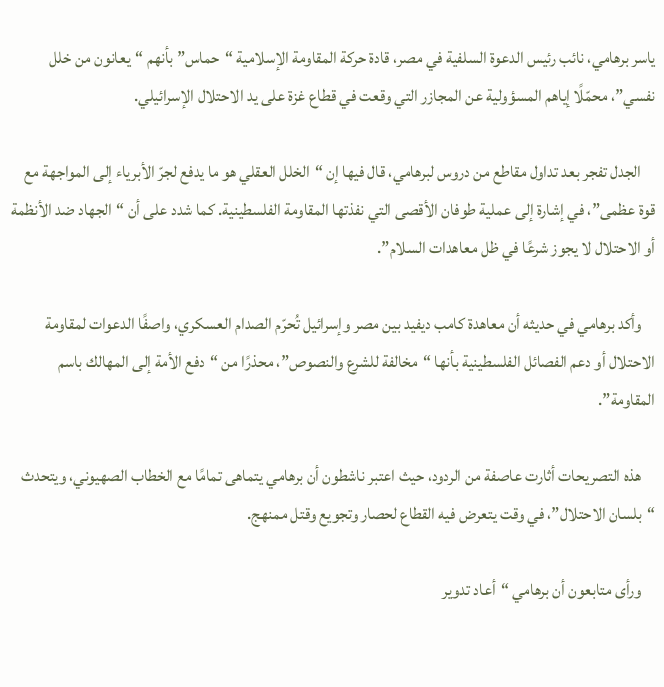ياسر برهامي، نائب رئيس الدعوة السلفية في مصر، قادة حركة المقاومة الإسلامية “حماس” بأنهم “يعانون من خلل نفسي”، محمّلًا إياهم المسؤولية عن المجازر التي وقعت في قطاع غزة على يد الاحتلال الإسرائيلي.

    الجدل تفجر بعد تداول مقاطع من دروس لبرهامي، قال فيها إن “الخلل العقلي هو ما يدفع لجرّ الأبرياء إلى المواجهة مع قوة عظمى”، في إشارة إلى عملية طوفان الأقصى التي نفذتها المقاومة الفلسطينية. كما شدد على أن “الجهاد ضد الأنظمة أو الاحتلال لا يجوز شرعًا في ظل معاهدات السلام”.

    وأكد برهامي في حديثه أن معاهدة كامب ديفيد بين مصر وإسرائيل تُحرّم الصدام العسكري، واصفًا الدعوات لمقاومة الاحتلال أو دعم الفصائل الفلسطينية بأنها “مخالفة للشرع والنصوص”، محذرًا من “دفع الأمة إلى المهالك باسم المقاومة”.

    هذه التصريحات أثارت عاصفة من الردود، حيث اعتبر ناشطون أن برهامي يتماهى تمامًا مع الخطاب الصهيوني، ويتحدث “بلسان الاحتلال”، في وقت يتعرض فيه القطاع لحصار وتجويع وقتل ممنهج.

    ورأى متابعون أن برهامي “أعاد تدوير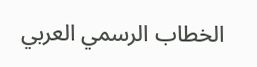الخطاب الرسمي العربي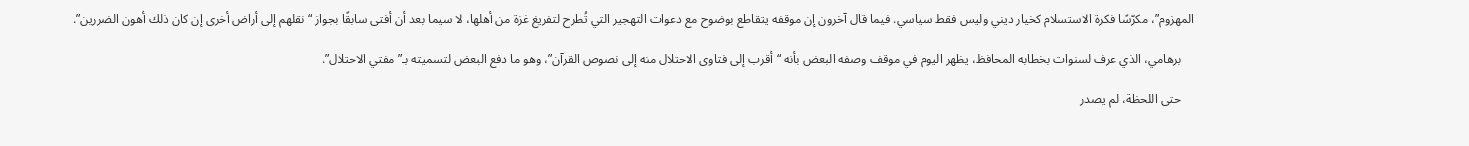المهزوم”، مكرّسًا فكرة الاستسلام كخيار ديني وليس فقط سياسي. فيما قال آخرون إن موقفه يتقاطع بوضوح مع دعوات التهجير التي تُطرح لتفريغ غزة من أهلها، لا سيما بعد أن أفتى سابقًا بجواز “نقلهم إلى أراض أخرى إن كان ذلك أهون الضررين”.

    برهامي، الذي عرف لسنوات بخطابه المحافظ، يظهر اليوم في موقف وصفه البعض بأنه “أقرب إلى فتاوى الاحتلال منه إلى نصوص القرآن”، وهو ما دفع البعض لتسميته بـ”مفتي الاحتلال”.

    حتى اللحظة، لم يصدر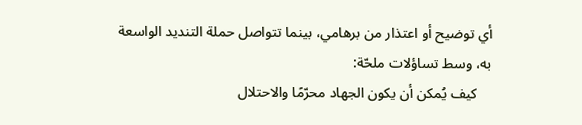أي توضيح أو اعتذار من برهامي، بينما تتواصل حملة التنديد الواسعة به، وسط تساؤلات ملحّة:
    كيف يُمكن أن يكون الجهاد محرّمًا والاحتلال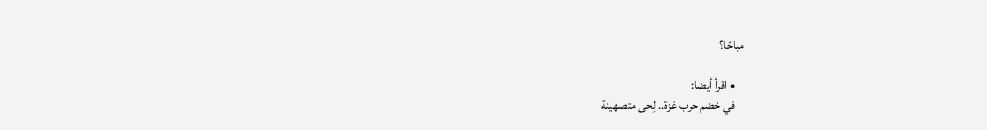مباحًا؟

    • اقرأ أيضا:
    في خضم حرب غزة.. لِحى متصهينة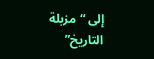إلى “مزبلة التاريخ”